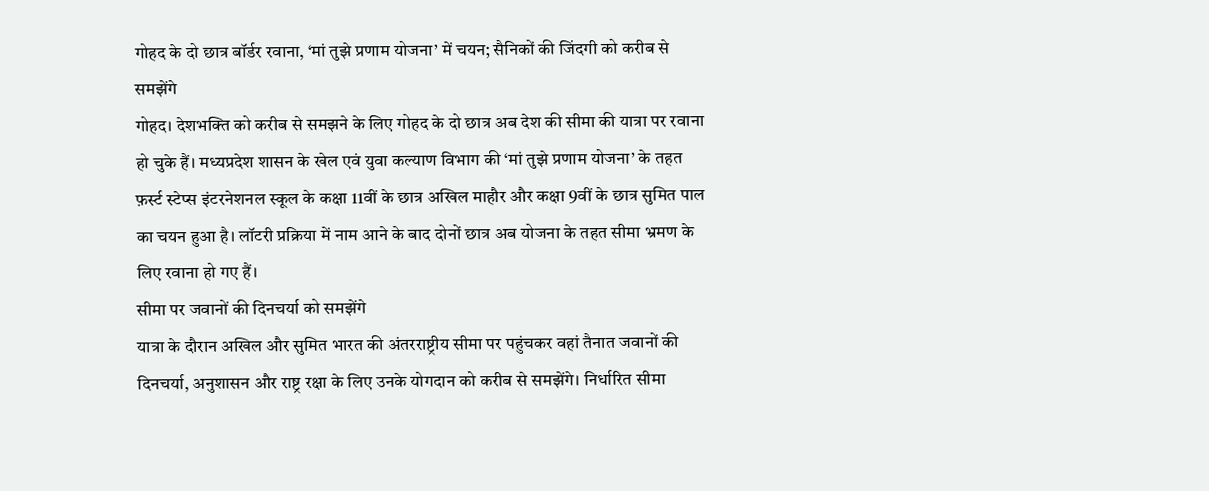गोहद के दो छात्र बॉर्डर रवाना, ‘मां तुझे प्रणाम योजना’ में चयन; सैनिकों की जिंदगी को करीब से समझेंगे
गोहद। देशभक्ति को करीब से समझने के लिए गोहद के दो छात्र अब देश की सीमा की यात्रा पर रवाना हो चुके हैं। मध्यप्रदेश शासन के खेल एवं युवा कल्याण विभाग की ‘मां तुझे प्रणाम योजना’ के तहत फ़र्स्ट स्टेप्स इंटरनेशनल स्कूल के कक्षा 11वीं के छात्र अखिल माहौर और कक्षा 9वीं के छात्र सुमित पाल का चयन हुआ है। लॉटरी प्रक्रिया में नाम आने के बाद दोनों छात्र अब योजना के तहत सीमा भ्रमण के लिए रवाना हो गए हैं।
सीमा पर जवानों की दिनचर्या को समझेंगे
यात्रा के दौरान अखिल और सुमित भारत की अंतरराष्ट्रीय सीमा पर पहुंचकर वहां तैनात जवानों की दिनचर्या, अनुशासन और राष्ट्र रक्षा के लिए उनके योगदान को करीब से समझेंगे। निर्धारित सीमा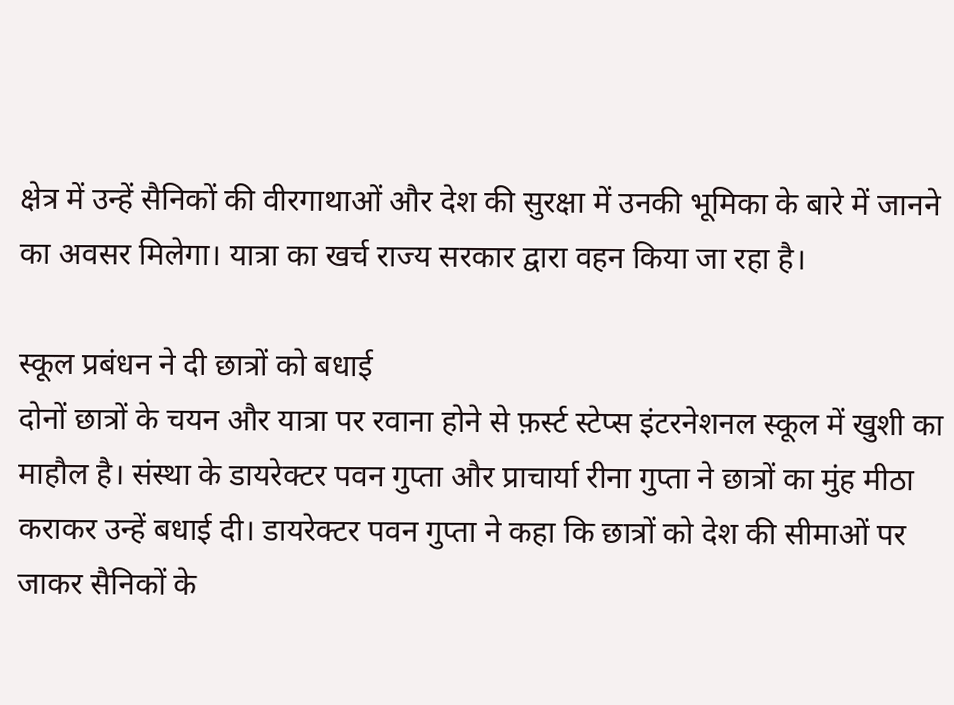क्षेत्र में उन्हें सैनिकों की वीरगाथाओं और देश की सुरक्षा में उनकी भूमिका के बारे में जानने का अवसर मिलेगा। यात्रा का खर्च राज्य सरकार द्वारा वहन किया जा रहा है।

स्कूल प्रबंधन ने दी छात्रों को बधाई
दोनों छात्रों के चयन और यात्रा पर रवाना होने से फ़र्स्ट स्टेप्स इंटरनेशनल स्कूल में खुशी का माहौल है। संस्था के डायरेक्टर पवन गुप्ता और प्राचार्या रीना गुप्ता ने छात्रों का मुंह मीठा कराकर उन्हें बधाई दी। डायरेक्टर पवन गुप्ता ने कहा कि छात्रों को देश की सीमाओं पर जाकर सैनिकों के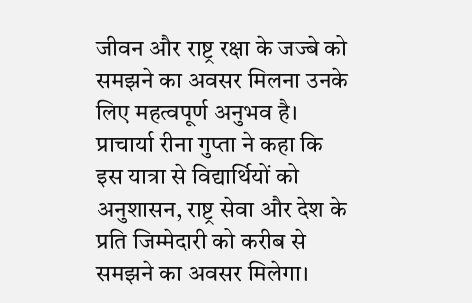जीवन और राष्ट्र रक्षा के जज्बे को समझने का अवसर मिलना उनके लिए महत्वपूर्ण अनुभव है। प्राचार्या रीना गुप्ता ने कहा कि इस यात्रा से विद्यार्थियों को अनुशासन, राष्ट्र सेवा और देश के प्रति जिम्मेदारी को करीब से समझने का अवसर मिलेगा।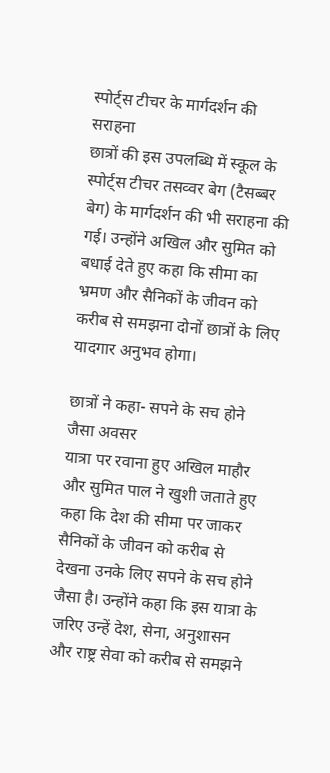स्पोर्ट्स टीचर के मार्गदर्शन की सराहना
छात्रों की इस उपलब्धि में स्कूल के स्पोर्ट्स टीचर तसव्वर बेग (टैसब्बर बेग) के मार्गदर्शन की भी सराहना की गई। उन्होंने अखिल और सुमित को बधाई देते हुए कहा कि सीमा का भ्रमण और सैनिकों के जीवन को करीब से समझना दोनों छात्रों के लिए यादगार अनुभव होगा।

छात्रों ने कहा- सपने के सच होने जैसा अवसर
यात्रा पर रवाना हुए अखिल माहौर और सुमित पाल ने खुशी जताते हुए कहा कि देश की सीमा पर जाकर सैनिकों के जीवन को करीब से देखना उनके लिए सपने के सच होने जैसा है। उन्होंने कहा कि इस यात्रा के जरिए उन्हें देश, सेना, अनुशासन और राष्ट्र सेवा को करीब से समझने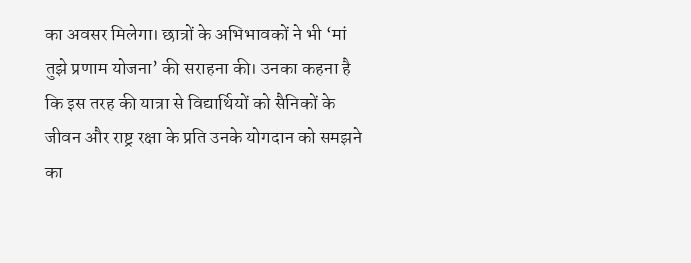का अवसर मिलेगा। छात्रों के अभिभावकों ने भी ‘मां तुझे प्रणाम योजना’ की सराहना की। उनका कहना है कि इस तरह की यात्रा से विद्यार्थियों को सैनिकों के जीवन और राष्ट्र रक्षा के प्रति उनके योगदान को समझने का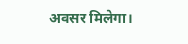अवसर मिलेगा।